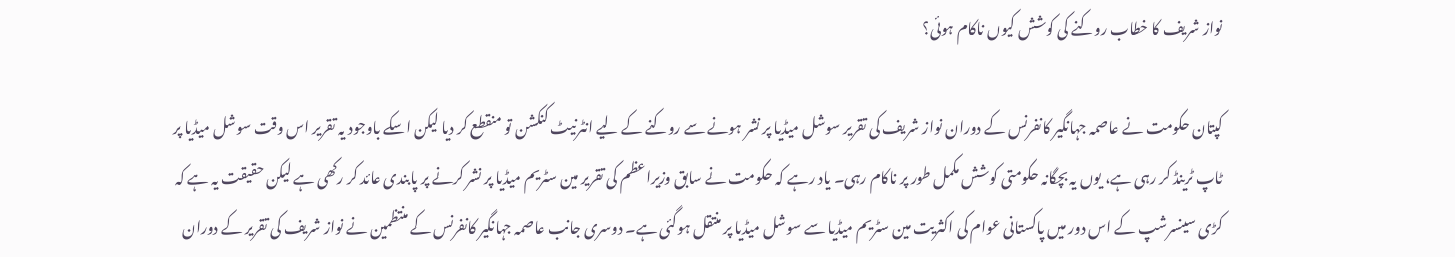نواز شریف کا خطاب روکنے کی کوشش کیوں ناکام ہوئی؟

کپتان حکومت نے عاصمہ جہانگیر کانفرنس کے دوران نواز شریف کی تقریر سوشل میڈیا پر نشر ہونے سے روکنے کے لیے انٹرنیٹ کنکشن تو منقطع کر دیا لیکن اسکے باوجود یہ تقریر اس وقت سوشل میڈیا پر ٹاپ ٹرینڈ کر رہی ہے، یوں یہ بچگانہ حکومتی کوشش مکمل طور پر ناکام رہی۔ یاد رہے کہ حکومت نے سابق وزیراعظم کی تقریر مین سٹریم میڈیا پر نشر کرنے پر پابندی عائد کر رکھی ہے لیکن حقیقت یہ ہے کہ کڑی سینسرشپ کے اس دور میں پاکستانی عوام کی اکثریت مین سٹریم میڈیا سے سوشل میڈیا پر منتقل ہوگئی ہے۔ دوسری جانب عاصمہ جہانگیر کانفرنس کے منتظمین نے نواز شریف کی تقریر کے دوران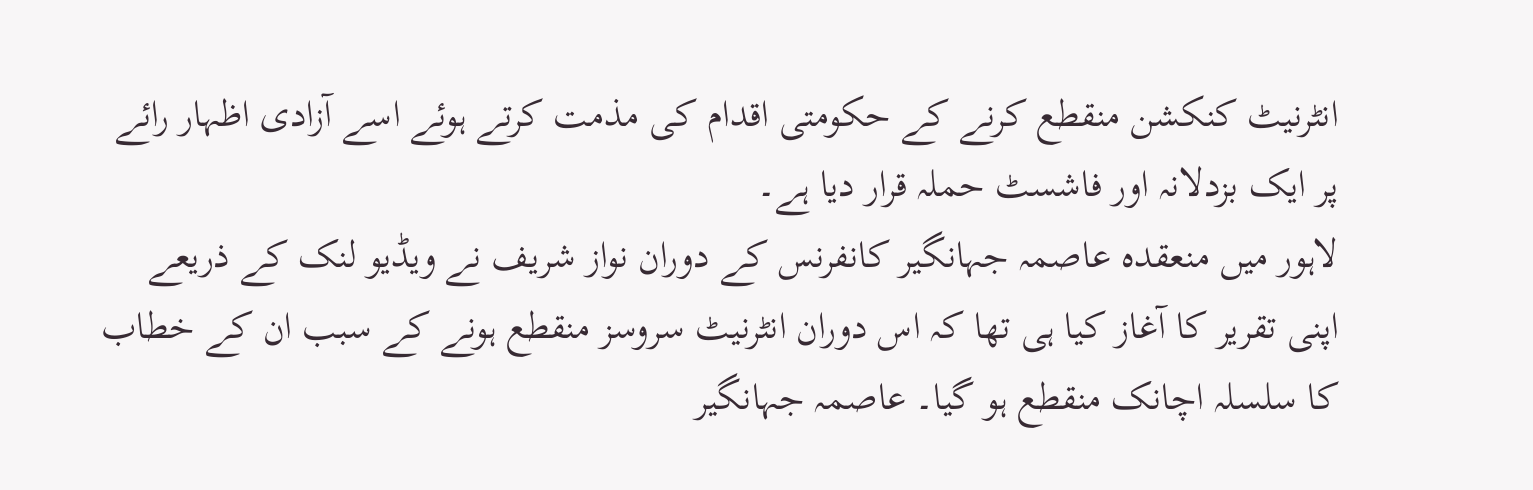انٹرنیٹ کنکشن منقطع کرنے کے حکومتی اقدام کی مذمت کرتے ہوئے اسے آزادی اظہار رائے پر ایک بزدلانہ اور فاشسٹ حملہ قرار دیا ہے۔
لاہور میں منعقدہ عاصمہ جہانگیر کانفرنس کے دوران نواز شریف نے ویڈیو لنک کے ذریعے اپنی تقریر کا آغاز کیا ہی تھا کہ اس دوران انٹرنیٹ سروسز منقطع ہونے کے سبب ان کے خطاب کا سلسلہ اچانک منقطع ہو گیا۔ عاصمہ جہانگیر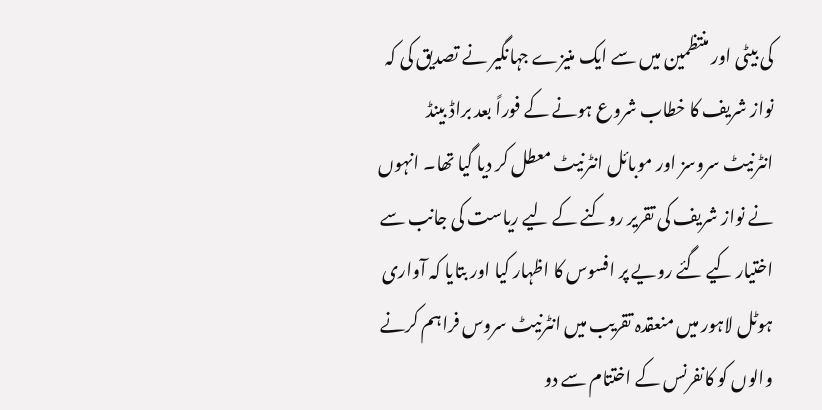کی بیٹی اور منتظمین میں سے ایک منیزے جہانگیر نے تصدیق کی کہ نواز شریف کا خطاب شروع ہونے کے فوراً بعد براڈ بینڈ انٹرنیٹ سروسز اور موبائل انٹرنیٹ معطل کر دیا گیا تھا۔ انہوں نے نواز شریف کی تقریر روکنے کے لیے ریاست کی جانب سے اختیار کیے گئے رویے پر افسوس کا اظہار کیا اور بتایا کہ آواری ہوٹل لاہور میں منعقدہ تقریب میں انٹرنیٹ سروس فراہم کرنے والوں کو کانفرنس کے اختتام سے دو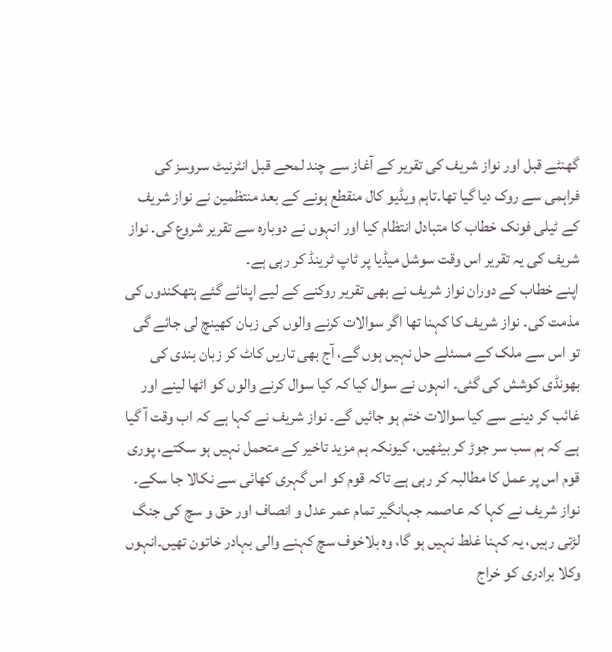گھنٹے قبل اور نواز شریف کی تقریر کے آغاز سے چند لمحے قبل انٹرنیٹ سروسز کی فراہمی سے روک دیا گیا تھا۔تاہم ویڈیو کال منقطع ہونے کے بعد منتظمین نے نواز شریف کے ٹیلی فونک خطاب کا متبادل انتظام کیا اور انہوں نے دوبارہ سے تقریر شروع کی۔ نواز شریف کی یہ تقریر اس وقت سوشل میڈیا پر ٹاپ ٹرینڈ کر رہی ہے۔
اپنے خطاب کے دوران نواز شریف نے بھی تقریر روکنے کے لیے اپنائے گئے ہتھکندوں کی مذمت کی۔ نواز شریف کا کہنا تھا اگر سوالات کرنے والوں کی زبان کھینچ لی جائے گی تو اس سے ملک کے مسئلے حل نہیں ہوں گے، آج بھی تاریں کاٹ کر زبان بندی کی بھونڈی کوشش کی گئی۔ انہوں نے سوال کیا کہ کیا سوال کرنے والوں کو اٹھا لینے اور غائب کر دینے سے کیا سوالات ختم ہو جائیں گے۔ نواز شریف نے کہا ہے کہ اب وقت آ گیا ہے کہ ہم سب سر جوڑ کر بیٹھیں، کیونکہ ہم مزید تاخیر کے متحمل نہیں ہو سکتے، پوری قوم اس پر عمل کا مطالبہ کر رہی ہے تاکہ قوم کو اس گہری کھائی سے نکالا جا سکے۔
نواز شریف نے کہا کہ عاصمہ جہانگیر تمام عمر عدل و انصاف اور حق و سچ کی جنگ لڑتی رہیں، یہ کہنا غلط نہیں ہو گا، وہ بلاخوف سچ کہنے والی بہادر خاتون تھیں۔انہوں وکلا برادری کو خراج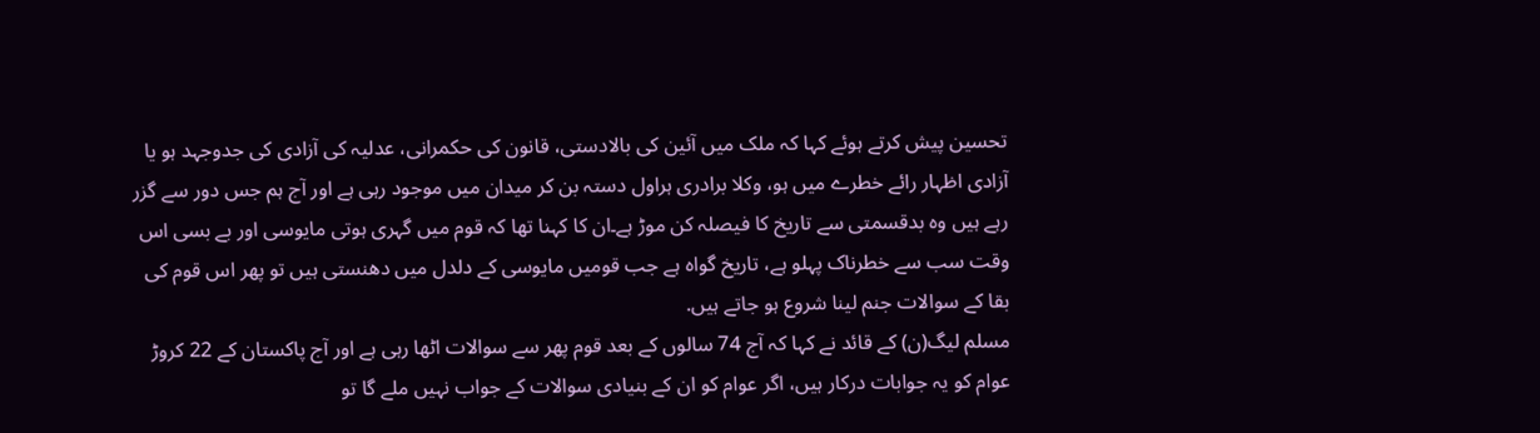تحسین پیش کرتے ہوئے کہا کہ ملک میں آئین کی بالادستی، قانون کی حکمرانی، عدلیہ کی آزادی کی جدوجہد ہو یا آزادی اظہار رائے خطرے میں ہو، وکلا برادری ہراول دستہ بن کر میدان میں موجود رہی ہے اور آج ہم جس دور سے گزر رہے ہیں وہ بدقسمتی سے تاریخ کا فیصلہ کن موڑ ہے۔ان کا کہنا تھا کہ قوم میں گہری ہوتی مایوسی اور بے بسی اس وقت سب سے خطرناک پہلو ہے، تاریخ گواہ ہے جب قومیں مایوسی کے دلدل میں دھنستی ہیں تو پھر اس قوم کی بقا کے سوالات جنم لینا شروع ہو جاتے ہیں.
مسلم لیگ(ن) کے قائد نے کہا کہ آج 74 سالوں کے بعد قوم پھر سے سوالات اٹھا رہی ہے اور آج پاکستان کے 22 کروڑ عوام کو یہ جوابات درکار ہیں، اگر عوام کو ان کے بنیادی سوالات کے جواب نہیں ملے گا تو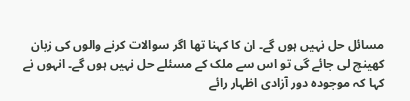مسائل حل نہیں ہوں گے۔ ان کا کہنا تھا اگر سوالات کرنے والوں کی زبان کھینچ لی جائے گی تو اس سے ملک کے مسئلے حل نہیں ہوں گے۔ انہوں نے کہا کہ موجودہ دور آزادی اظہار رائے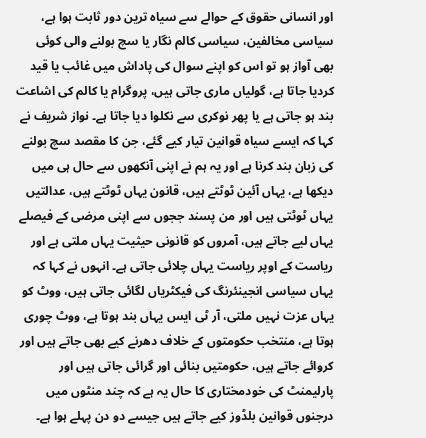اور انسانی حقوق کے حوالے سے سیاہ ترین دور ثابت ہوا ہے، سیاسی مخالفین، سیاسی کالم نگار یا سچ بولنے والی کوئی بھی آواز ہو تو اس کو اپنے سوال کی پاداش میں غائب یا قید کردیا جاتا ہے، گولیاں ماری جاتی ہیں، پروگرام یا کالم کی اشاعت بند ہو جاتی ہے یا پھر نوکری سے نکلوا دیا جاتا ہے۔ نواز شریف نے کہا کہ ایسے سیاہ قوانین تیار کیے گئے، جن کا مقصد سچ بولنے کی زبان بند کرنا ہے اور یہ ہم نے اپنی آنکھوں سے حال ہی میں دیکھا ہے، یہاں آئین ٹوٹتے ہیں، قانون یہاں ٹوٹتے ہیں، عدالتیں یہاں ٹوٹتی ہیں اور من پسند ججوں سے اپنی مرضی کے فیصلے یہاں لیے جاتے ہیں، آمروں کو قانونی حیثیت یہاں ملتی ہے اور ریاست کے اوپر ریاست یہاں چلائی جاتی ہے۔ انہوں نے کہا کہ یہاں سیاسی انجینئرنگ کی فیکٹریاں لگائی جاتی ہیں، ووٹ کو یہاں عزت نہیں ملتی، آر ٹی ایس یہاں بند ہوتا ہے، ووٹ چوری ہوتا ہے، منتخب حکومتوں کے خلاف دھرنے کیے بھی جاتے ہیں اور کروائے جاتے ہیں، حکومتیں بنائی اور گرائی جاتی ہیں اور پارلیمنٹ کی خودمختاری کا حال یہ ہے کہ چند منٹوں میں درجنوں قوانین بلڈوز کیے جاتے ہیں جیسے دو دن پہلے ہوا ہے۔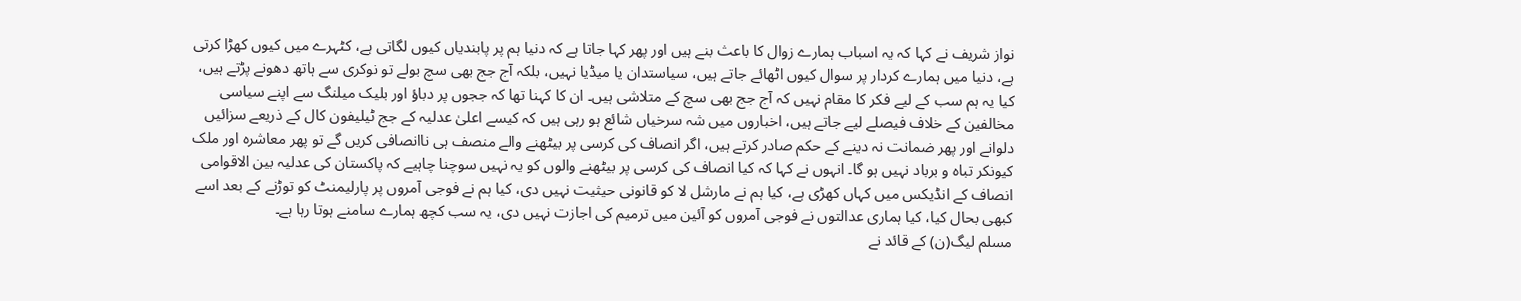نواز شریف نے کہا کہ یہ اسباب ہمارے زوال کا باعث بنے ہیں اور پھر کہا جاتا ہے کہ دنیا ہم پر پابندیاں کیوں لگاتی ہے، کٹہرے میں کیوں کھڑا کرتی ہے، دنیا میں ہمارے کردار پر سوال کیوں اٹھائے جاتے ہیں، سیاستدان یا میڈیا نہیں، بلکہ آج جج بھی سچ بولے تو نوکری سے ہاتھ دھونے پڑتے ہیں، کیا یہ ہم سب کے لیے فکر کا مقام نہیں کہ آج جج بھی سچ کے متلاشی ہیں۔ ان کا کہنا تھا کہ ججوں پر دباؤ اور بلیک میلنگ سے اپنے سیاسی مخالفین کے خلاف فیصلے لیے جاتے ہیں، اخباروں میں شہ سرخیاں شائع ہو رہی ہیں کہ کیسے اعلیٰ عدلیہ کے جج ٹیلیفون کال کے ذریعے سزائیں دلوانے اور پھر ضمانت نہ دینے کے حکم صادر کرتے ہیں، اگر انصاف کی کرسی پر بیٹھنے والے منصف ہی ناانصافی کریں گے تو پھر معاشرہ اور ملک کیونکر تباہ و برباد نہیں ہو گا۔ انہوں نے کہا کہ کیا انصاف کی کرسی پر بیٹھنے والوں کو یہ نہیں سوچنا چاہیے کہ پاکستان کی عدلیہ بین الاقوامی انصاف کے انڈیکس میں کہاں کھڑی ہے، کیا ہم نے مارشل لا کو قانونی حیثیت نہیں دی، کیا ہم نے فوجی آمروں پر پارلیمنٹ کو توڑنے کے بعد اسے کبھی بحال کیا، کیا ہماری عدالتوں نے فوجی آمروں کو آئین میں ترمیم کی اجازت نہیں دی، یہ سب کچھ ہمارے سامنے ہوتا رہا ہے۔
مسلم لیگ(ن) کے قائد نے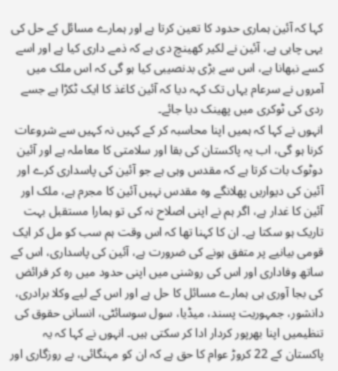کہا کہ آئین ہماری حدود کا تعین کرتا ہے اور ہمارے مسائل کے حل کی یہی چابی ہے، آئین نے لکیر کھینچ دی ہے کہ ذمے داری کیا ہے اور اسے کسے نبھانا ہے، اس سے بڑی بدنصیبی کیا ہو گی کہ اس ملک میں آمروں نے سرعام یہاں تک کہہ دیا کہ آئین کاغذ کا ایک ٹکڑا ہے جسے ردی کی ٹوکری میں پھینک دیا جائے۔
انہوں نے کہا کہ ہمیں اپنا محاسبہ کر کے کہیں نہ کہیں سے شروعات کرنا ہو گی، اب یہ پاکستان کی بقا اور سلامتی کا معاملہ ہے اور آئین دوٹوک بات کرتا ہے کہ مقدس وہی ہے جو آئین کی پاسداری کرے اور آئین کی دیواریں پھلانگے وہ مقدس نہیں آئین کا مجرم ہے، ملک اور آئین کا غدار ہے، اگر ہم نے اپنی اصلاح نہ کی تو ہمارا مستقبل بہت تاریک ہو سکتا ہے۔ ان کا کہنا تھا کہ اس وقت ہم سب کو مل کر ایک قومی بیانیے پر متفق ہونے کی ضرورت ہے، آئین کی پاسداری، اس کے ساتھ وفاداری اور اس کی روشنی میں اپنی حدود میں رہ کر فرائض کی بجا آوری ہی ہمارے مسائل کا حل ہے اور اس کے لیے وکلا برادری، دانشور، جمہوریت پسند، میڈیا، سول سوسائٹی، انسانی حقوق کی تنظیمیں اپنا بھرپور کردار ادا کر سکتی ہیں۔ انہوں نے کہا کہ یہ پاکستان کے 22 کروڑ عوام کا حق ہے کہ ان کو مہنگائی، بے روزگاری اور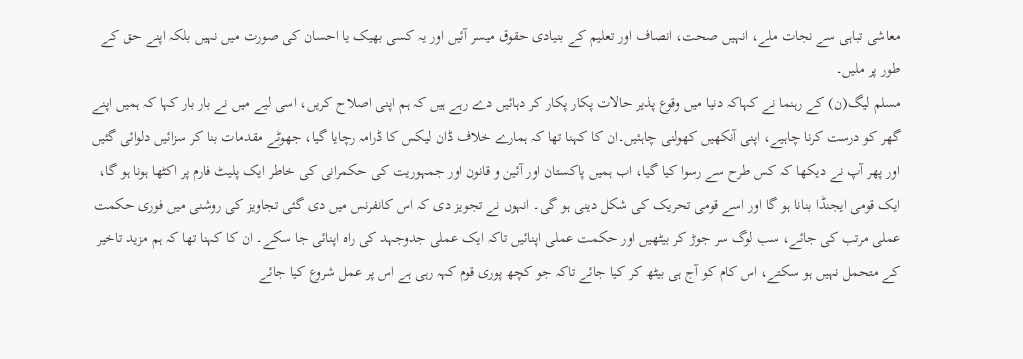معاشی تباہی سے نجات ملے، انہیں صحت، انصاف اور تعلیم کے بنیادی حقوق میسر آئیں اور یہ کسی بھیک یا احسان کی صورت میں نہیں بلکہ اپنے حق کے طور پر ملیں۔
مسلم لیگ(ن) کے رہنما نے کہاکہ دنیا میں وقوع پذیر حالات پکار پکار کر دہائیں دے رہے ہیں کہ ہم اپنی اصلاح کریں، اسی لیے میں نے بار بار کہا کہ ہمیں اپنے گھر کو درست کرنا چاہیے، اپنی آنکھیں کھولنی چاہئیں۔ان کا کہنا تھا کہ ہمارے خلاف ڈان لیکس کا ڈرامہ رچایا گیا، جھوٹے مقدمات بنا کر سزائیں دلوائی گئیں اور پھر آپ نے دیکھا کہ کس طرح سے رسوا کیا گیا، اب ہمیں پاکستان اور آئین و قانون اور جمہوریت کی حکمرانی کی خاطر ایک پلیٹ فارم پر اکٹھا ہونا ہو گا، ایک قومی ایجنڈا بنانا ہو گا اور اسے قومی تحریک کی شکل دینی ہو گی۔ انہوں نے تجویز دی کہ اس کانفرنس میں دی گئی تجاویز کی روشنی میں فوری حکمت عملی مرتب کی جائے، سب لوگ سر جوڑ کر بیٹھیں اور حکمت عملی اپنائیں تاکہ ایک عملی جدوجہد کی راہ اپنائی جا سکے۔ ان کا کہنا تھا کہ ہم مزید تاخیر کے متحمل نہیں ہو سکتے، اس کام کو آج ہی بیٹھ کر کیا جائے تاکہ جو کچھ پوری قوم کہہ رہی ہے اس پر عمل شروع کیا جائے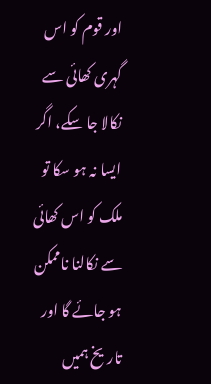اور قوم کو اس گہری کھائی سے نکالا جا سکے، اگر ایسا نہ ہو سکا تو ملک کو اس کھائی سے نکالنا ناممکن ہو جائے گا اور تاریخ ہمیں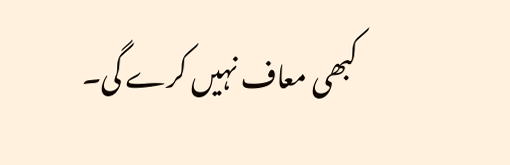کبھی معاف نہیں کرے گی۔